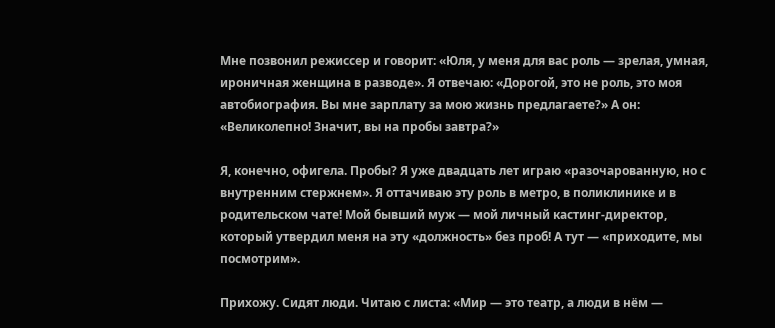Мне позвонил режиссер и говорит: «Юля, у меня для вас роль — зрелая, умная, ироничная женщина в разводе». Я отвечаю: «Дорогой, это не роль, это моя автобиография. Вы мне зарплату за мою жизнь предлагаете?» А он: «Великолепно! Значит, вы на пробы завтра?»

Я, конечно, офигела. Пробы? Я уже двадцать лет играю «разочарованную, но с внутренним стержнем». Я оттачиваю эту роль в метро, в поликлинике и в родительском чате! Мой бывший муж — мой личный кастинг-директор, который утвердил меня на эту «должность» без проб! А тут — «приходите, мы посмотрим».

Прихожу. Сидят люди. Читаю с листа: «Мир — это театр, а люди в нём —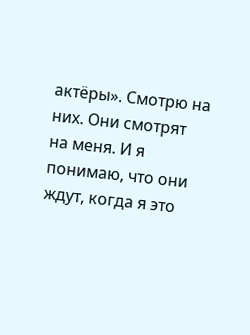актёры». Смотрю на них. Они смотрят на меня. И я понимаю, что они ждут, когда я это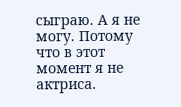сыграю. А я не могу. Потому что в этот момент я не актриса.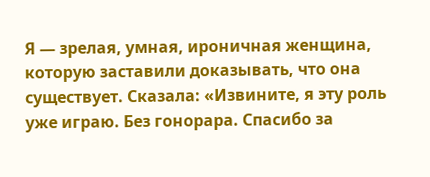Я — зрелая, умная, ироничная женщина, которую заставили доказывать, что она существует. Сказала: «Извините, я эту роль уже играю. Без гонорара. Спасибо за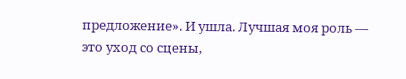предложение». И ушла. Лучшая моя роль — это уход со сцены,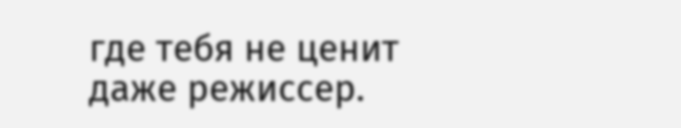где тебя не ценит даже режиссер.